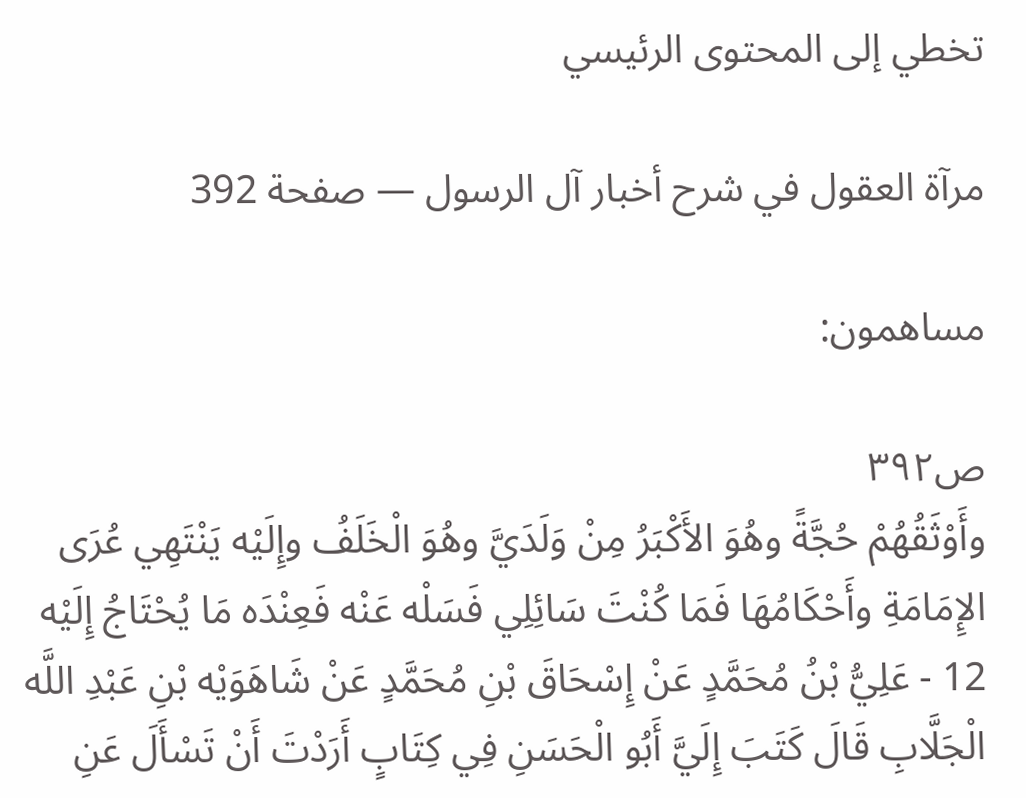تخطي إلى المحتوى الرئيسي

مرآة العقول في شرح أخبار آل الرسول — صفحة 392

مساهمون:

ص٣٩٢
وأَوْثَقُهُمْ حُجَّةً وهُوَ الأَكْبَرُ مِنْ وَلَدَيَّ وهُوَ الْخَلَفُ وإِلَيْه يَنْتَهِي عُرَى الإِمَامَةِ وأَحْكَامُهَا فَمَا كُنْتَ سَائِلِي فَسَلْه عَنْه فَعِنْدَه مَا يُحْتَاجُ إِلَيْه 12 - عَلِيُّ بْنُ مُحَمَّدٍ عَنْ إِسْحَاقَ بْنِ مُحَمَّدٍ عَنْ شَاهَوَيْه بْنِ عَبْدِ اللَّه الْجَلَّابِ قَالَ كَتَبَ إِلَيَّ أَبُو الْحَسَنِ فِي كِتَابٍ أَرَدْتَ أَنْ تَسْأَلَ عَنِ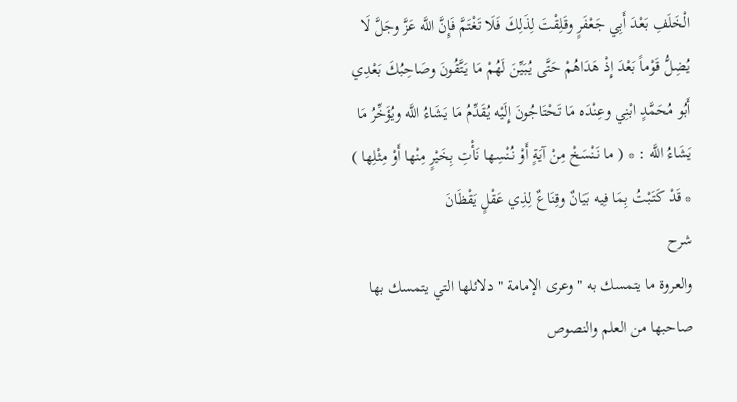الْخَلَفِ بَعْدَ أَبِي جَعْفَرٍ وقَلِقْتَ لِذَلِكَ فَلَا تَغْتَمَّ فَإِنَّ اللَّه عَزَّ وجَلَّ لَا يُضِلُّ قَوْماً بَعْدَ إِذْ هَدَاهُمْ حَتَّى يُبَيِّنَ لَهُمْ مَا يَتَّقُونَ وصَاحِبُكَ بَعْدِي أَبُو مُحَمَّدٍ ابْنِي وعِنْدَه مَا تَحْتَاجُونَ إِلَيْه يُقَدِّمُ مَا يَشَاءُ اللَّه ويُؤَخِّرُ مَا يَشَاءُ اللَّه : * ( ما نَنْسَخْ مِنْ آيَةٍ أَوْ نُنْسِها نَأْتِ بِخَيْرٍ مِنْها أَوْ مِثْلِها ) * قَدْ كَتَبْتُ بِمَا فِيه بَيَانٌ وقِنَاعٌ لِذِي عَقْلٍ يَقْظَانَ
شرح
والعروة ما يتمسك به " وعرى الإمامة " دلائلها التي يتمسك بها صاحبها من العلم والنصوص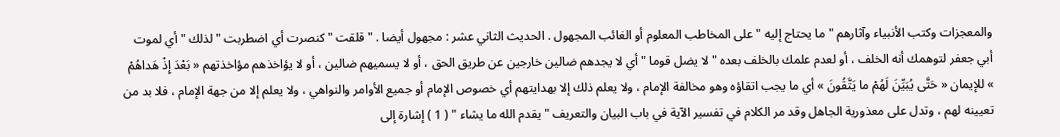والمعجزات وكتب الأنبياء وآثارهم " ما يحتاج إليه " على المخاطب المعلوم أو الغائب المجهول . الحديث الثاني عشر : مجهول أيضا . " قلقت " كنصرت أي اضطربت " لذلك " أي لموت أبي جعفر لتوهمك أنه الخلف ، أو لعدم علمك بالخلف بعده " لا يضل قوما " أي لا يجدهم ضالين خارجين عن طريق الحق ، أو لا يسميهم ضالين ، أو لا يؤاخذهم مؤاخذتهم « بَعْدَ إِذْ هَداهُمْ » للإيمان « حَتَّى يُبَيِّنَ لَهُمْ ما يَتَّقُونَ » أي ما يجب اتقاؤه وهو مخالفة الإمام ، ولا يعلم ذلك إلا بهدايتهم أي خصوص الإمام أو جميع الأوامر والنواهي ، ولا يعلم إلا من جهة الإمام ، فلا بد من تعيينه لهم ، وتدل على معذورية الجاهل وقد مر الكلام في تفسير الآية في باب البيان والتعريف " يقدم الله ما يشاء " ( 1 ) إشارة إلى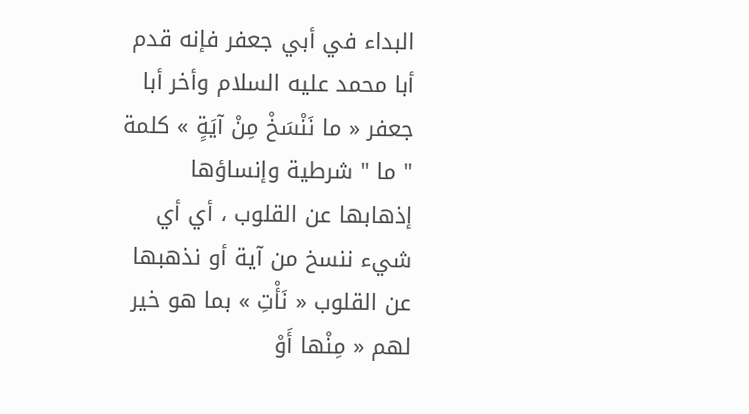البداء في أبي جعفر فإنه قدم أبا محمد عليه السلام وأخر أبا جعفر « ما نَنْسَخْ مِنْ آيَةٍ » كلمة " ما " شرطية وإنساؤها إذهابها عن القلوب ، أي أي شيء ننسخ من آية أو نذهبها عن القلوب « نَأْتِ » بما هو خير لهم « مِنْها أَوْ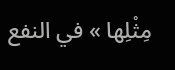مِثْلِها » في النفع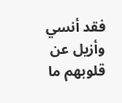فقد أنسي وأزيل عن قلوبهم ما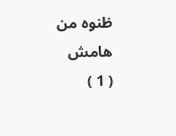ظنوه من
هامش
( 1 )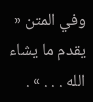وفي المتن « يقدم ما يشاء الله . . . » .